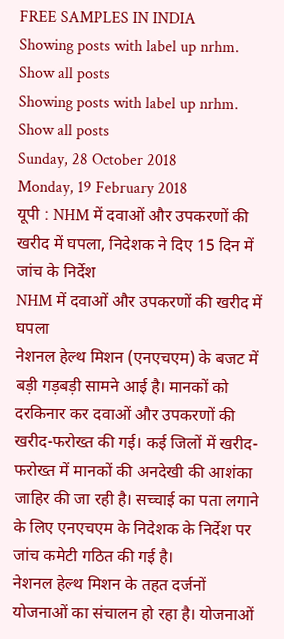FREE SAMPLES IN INDIA
Showing posts with label up nrhm. Show all posts
Showing posts with label up nrhm. Show all posts
Sunday, 28 October 2018
Monday, 19 February 2018
यूपी : NHM में दवाओं और उपकरणों की खरीद में घपला, निदेशक ने दिए 15 दिन में जांच के निर्देश
NHM में दवाओं और उपकरणों की खरीद में घपला
नेशनल हेल्थ मिशन (एनएचएम) के बजट में बड़ी गड़बड़ी सामने आई है। मानकों को दरकिनार कर दवाओं और उपकरणों की खरीद-फरोख्त की गई। कई जिलों में खरीद-फरोख्त में मानकों की अनदेखी की आशंका जाहिर की जा रही है। सच्चाई का पता लगाने के लिए एनएचएम के निदेशक के निर्देश पर जांच कमेटी गठित की गई है।
नेशनल हेल्थ मिशन के तहत दर्जनों योजनाओं का संचालन हो रहा है। योजनाओं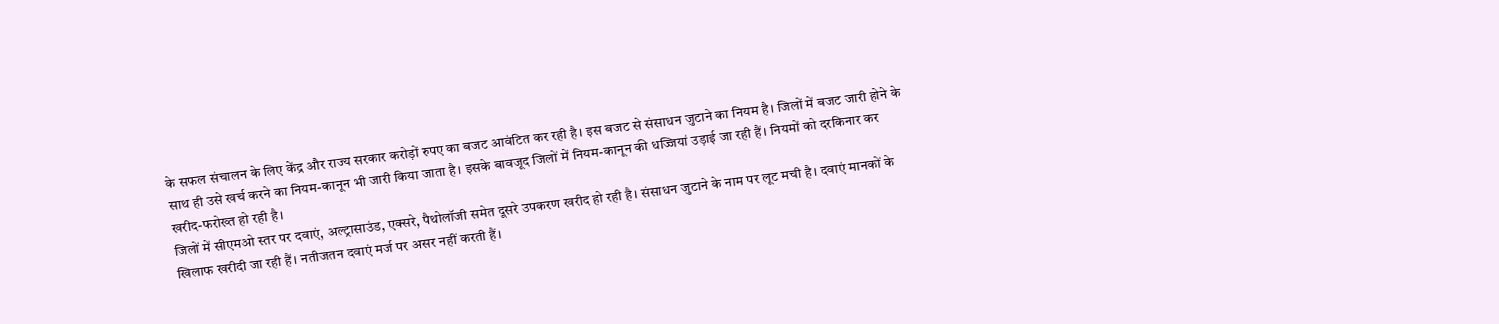के सफल संचालन के लिए केंद्र और राज्य सरकार करोड़ों रुपए का बजट आवंटित कर रही है। इस बजट से संसाधन जुटाने का नियम है। जिलों में बजट जारी होने के साथ ही उसे खर्च करने का नियम-कानून भी जारी किया जाता है। इसके बावजूद जिलों में नियम-कानून की धज्जियां उड़ाई जा रही हैं। नियमों को दरकिनार कर खरीद-फरोख्त हो रही है।
जिलों में सीएमओ स्तर पर दवाएं, अल्ट्रासाउंड, एक्सरे, पैथोलॉजी समेत दूसरे उपकरण खरीद हो रही है। संसाधन जुटाने के नाम पर लूट मची है। दवाएं मानकों के खिलाफ खरीदी जा रही हैं। नतीजतन दवाएं मर्ज पर असर नहीं करती हैं।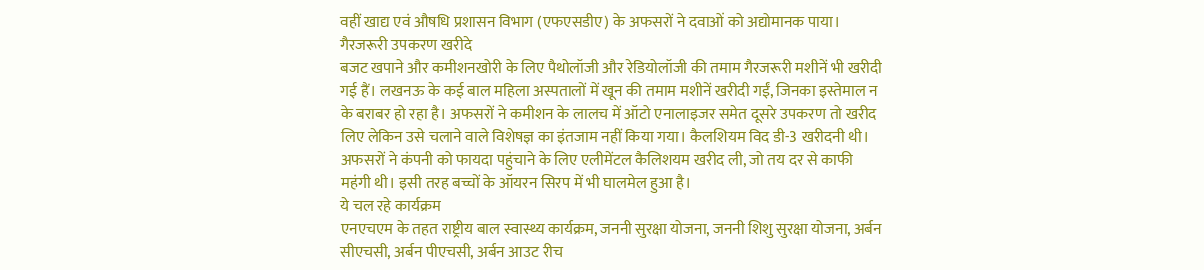वहीं खाद्य एवं औषधि प्रशासन विभाग (एफएसडीए) के अफसरों ने दवाओं को अद्योमानक पाया।
गैरजरूरी उपकरण खरीदे
बजट खपाने और कमीशनखोरी के लिए पैथोलॉजी और रेडियोलॉजी की तमाम गैरजरूरी मशीनें भी खरीदी गई हैं। लखनऊ के कई बाल महिला अस्पतालों में खून की तमाम मशीनें खरीदी गईं, जिनका इस्तेमाल न के बराबर हो रहा है। अफसरों ने कमीशन के लालच में ऑटो एनालाइजर समेत दूसरे उपकरण तो खरीद लिए लेकिन उसे चलाने वाले विशेषज्ञ का इंतजाम नहीं किया गया। कैलशियम विद डी-3 खरीदनी थी। अफसरों ने कंपनी को फायदा पहुंचाने के लिए एलीमेंटल कैलिशयम खरीद ली, जो तय दर से काफी महंगी थी। इसी तरह बच्चों के ऑयरन सिरप में भी घालमेल हुआ है।
ये चल रहे कार्यक्रम
एनएचएम के तहत राष्ट्रीय बाल स्वास्थ्य कार्यक्रम, जननी सुरक्षा योजना, जननी शिशु सुरक्षा योजना, अर्बन सीएचसी, अर्बन पीएचसी, अर्बन आउट रीच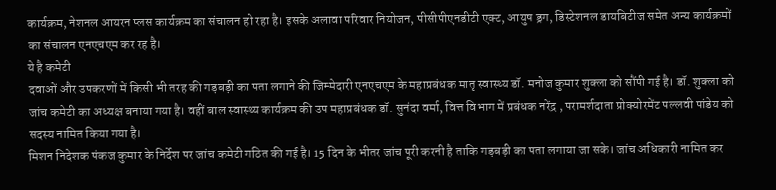कार्यक्रम, नेशनल आयरन प्लस कार्यक्रम का संचालन हो रहा है। इसके अलावा परिवार नियोजन, पीसीपीएनडीटी एक्ट, आयुष ड्रग, डिस्टेशनल डायबिटीज समेत अन्य कार्यक्रमों का संचालन एनएचएम कर रह है।
ये है कमेटी
दवाओं और उपकरणों में किसी भी तरह की गड़बड़ी का पता लगाने की जिम्मेदारी एनएचएम के महाप्रबंधक मातृ स्वास्थ्य डॉ. मनोज कुमार शुक्ला को सौंपी गई है। डॉ. शुक्ला को जांच कमेटी का अध्यक्ष बनाया गया है। वहीं बाल स्वास्थ्य कार्यक्रम की उप महाप्रबंधक डॉ. सुनंदा वर्मा, वित्त विभाग में प्रबंधक नरेंद्र , परामर्शदाता प्रोक्योरमेंट पल्लवी पांडेय को सदस्य नामित किया गया है।
मिशन निदेशक पंकज कुमार के निर्देश पर जांच कमेटी गठित की गई है। 15 दिन के भीतर जांच पूरी करनी है ताकि गड़बड़ी का पता लगाया जा सके। जांच अधिकारी नामित कर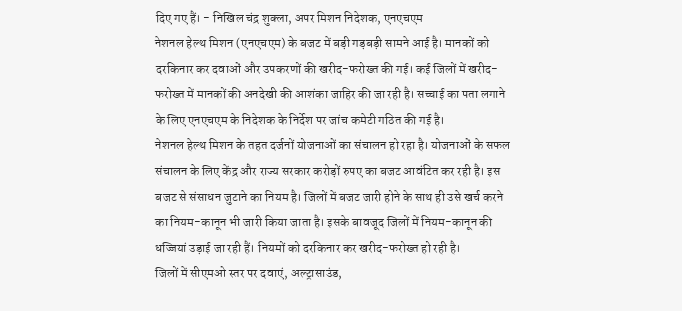दिए गए हैं। - निखिल चंद्र शुक्ला, अपर मिशन निदेशक, एनएचएम
नेशनल हेल्थ मिशन (एनएचएम) के बजट में बड़ी गड़बड़ी सामने आई है। मानकों को दरकिनार कर दवाओं और उपकरणों की खरीद-फरोख्त की गई। कई जिलों में खरीद-फरोख्त में मानकों की अनदेखी की आशंका जाहिर की जा रही है। सच्चाई का पता लगाने के लिए एनएचएम के निदेशक के निर्देश पर जांच कमेटी गठित की गई है।
नेशनल हेल्थ मिशन के तहत दर्जनों योजनाओं का संचालन हो रहा है। योजनाओं के सफल संचालन के लिए केंद्र और राज्य सरकार करोड़ों रुपए का बजट आवंटित कर रही है। इस बजट से संसाधन जुटाने का नियम है। जिलों में बजट जारी होने के साथ ही उसे खर्च करने का नियम-कानून भी जारी किया जाता है। इसके बावजूद जिलों में नियम-कानून की धज्जियां उड़ाई जा रही हैं। नियमों को दरकिनार कर खरीद-फरोख्त हो रही है।
जिलों में सीएमओ स्तर पर दवाएं, अल्ट्रासाउंड,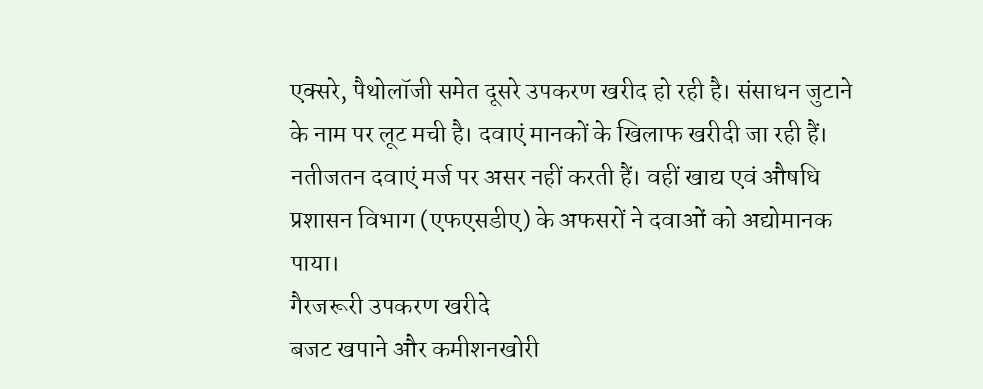एक्सरे, पैथोलॉजी समेत दूसरे उपकरण खरीद हो रही है। संसाधन जुटाने के नाम पर लूट मची है। दवाएं मानकों के खिलाफ खरीदी जा रही हैं। नतीजतन दवाएं मर्ज पर असर नहीं करती हैं। वहीं खाद्य एवं औषधि प्रशासन विभाग (एफएसडीए) के अफसरों ने दवाओं को अद्योमानक पाया।
गैरजरूरी उपकरण खरीदे
बजट खपाने और कमीशनखोरी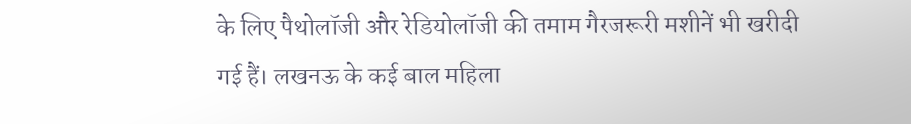के लिए पैथोलॉजी और रेडियोलॉजी की तमाम गैरजरूरी मशीनें भी खरीदी गई हैं। लखनऊ के कई बाल महिला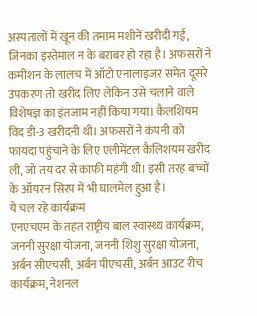अस्पतालों में खून की तमाम मशीनें खरीदी गईं, जिनका इस्तेमाल न के बराबर हो रहा है। अफसरों ने कमीशन के लालच में ऑटो एनालाइजर समेत दूसरे उपकरण तो खरीद लिए लेकिन उसे चलाने वाले विशेषज्ञ का इंतजाम नहीं किया गया। कैलशियम विद डी-3 खरीदनी थी। अफसरों ने कंपनी को फायदा पहुंचाने के लिए एलीमेंटल कैलिशयम खरीद ली, जो तय दर से काफी महंगी थी। इसी तरह बच्चों के ऑयरन सिरप में भी घालमेल हुआ है।
ये चल रहे कार्यक्रम
एनएचएम के तहत राष्ट्रीय बाल स्वास्थ्य कार्यक्रम, जननी सुरक्षा योजना, जननी शिशु सुरक्षा योजना, अर्बन सीएचसी, अर्बन पीएचसी, अर्बन आउट रीच कार्यक्रम, नेशनल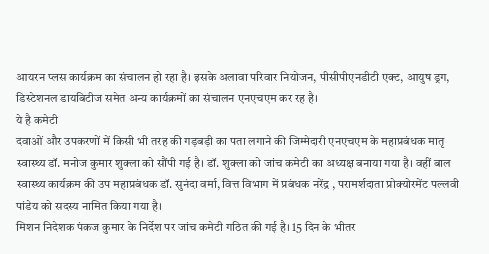आयरन प्लस कार्यक्रम का संचालन हो रहा है। इसके अलावा परिवार नियोजन, पीसीपीएनडीटी एक्ट, आयुष ड्रग, डिस्टेशनल डायबिटीज समेत अन्य कार्यक्रमों का संचालन एनएचएम कर रह है।
ये है कमेटी
दवाओं और उपकरणों में किसी भी तरह की गड़बड़ी का पता लगाने की जिम्मेदारी एनएचएम के महाप्रबंधक मातृ स्वास्थ्य डॉ. मनोज कुमार शुक्ला को सौंपी गई है। डॉ. शुक्ला को जांच कमेटी का अध्यक्ष बनाया गया है। वहीं बाल स्वास्थ्य कार्यक्रम की उप महाप्रबंधक डॉ. सुनंदा वर्मा, वित्त विभाग में प्रबंधक नरेंद्र , परामर्शदाता प्रोक्योरमेंट पल्लवी पांडेय को सदस्य नामित किया गया है।
मिशन निदेशक पंकज कुमार के निर्देश पर जांच कमेटी गठित की गई है। 15 दिन के भीतर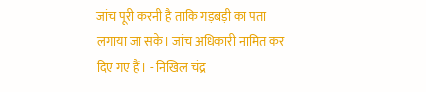जांच पूरी करनी है ताकि गड़बड़ी का पता लगाया जा सके। जांच अधिकारी नामित कर दिए गए हैं। - निखिल चंद्र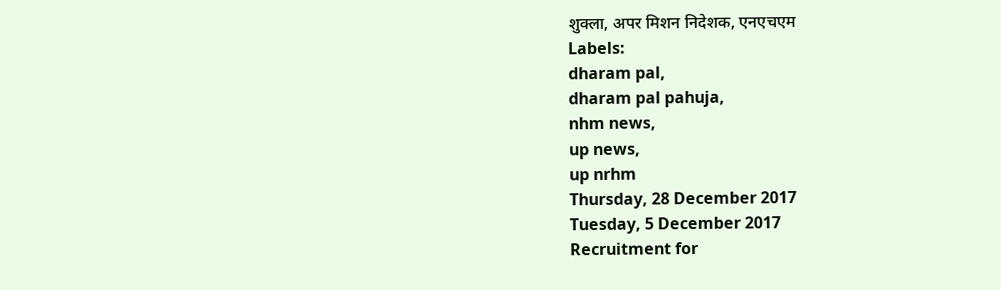शुक्ला, अपर मिशन निदेशक, एनएचएम
Labels:
dharam pal,
dharam pal pahuja,
nhm news,
up news,
up nrhm
Thursday, 28 December 2017
Tuesday, 5 December 2017
Recruitment for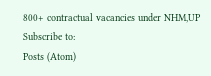800+ contractual vacancies under NHM,UP
Subscribe to:
Posts (Atom)